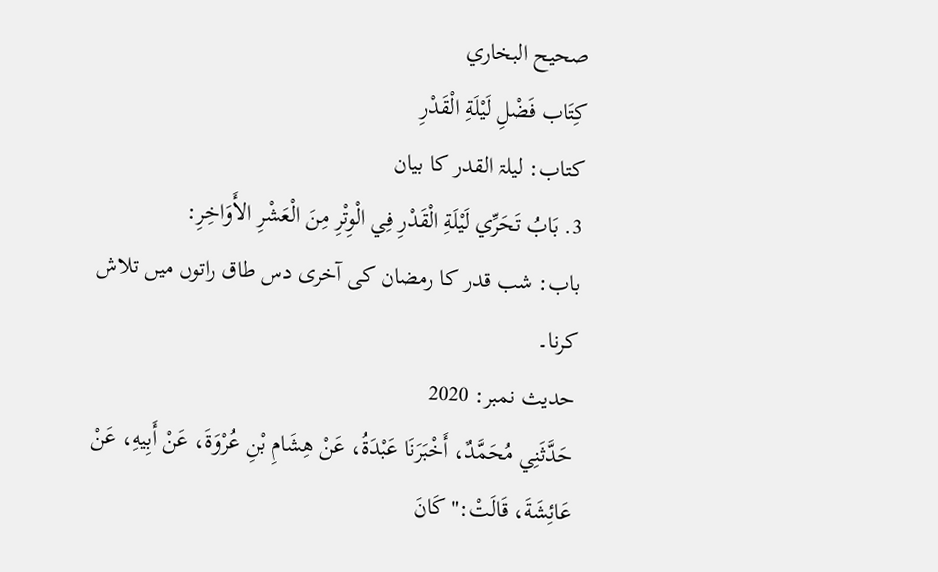صحيح البخاري
كِتَاب فَضْلِ لَيْلَةِ الْقَدْرِ
کتاب: لیلۃ القدر کا بیان
3. بَابُ تَحَرِّي لَيْلَةِ الْقَدْرِ فِي الْوِتْرِ مِنَ الْعَشْرِ الأَوَاخِرِ:
باب: شب قدر کا رمضان کی آخری دس طاق راتوں میں تلاش کرنا۔
حدیث نمبر: 2020
حَدَّثَنِي مُحَمَّدٌ، أَخْبَرَنَا عَبْدَةُ، عَنْ هِشَامِ بْنِ عُرْوَةَ، عَنْ أَبِيهِ، عَنْ عَائِشَةَ، قَالَتْ:" كَانَ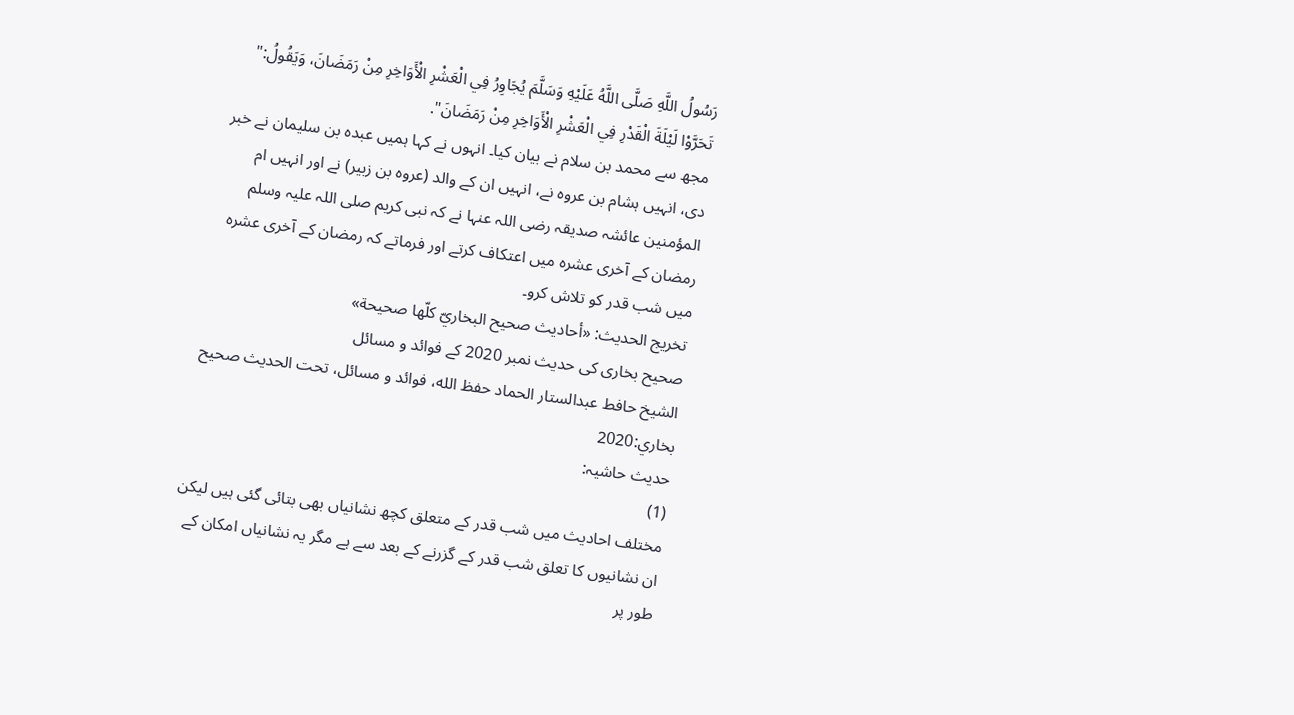رَسُولُ اللَّهِ صَلَّى اللَّهُ عَلَيْهِ وَسَلَّمَ يُجَاوِرُ فِي الْعَشْرِ الْأَوَاخِرِ مِنْ رَمَضَانَ، وَيَقُولُ:" تَحَرَّوْا لَيْلَةَ الْقَدْرِ فِي الْعَشْرِ الْأَوَاخِرِ مِنْ رَمَضَانَ".
مجھ سے محمد بن سلام نے بیان کیا۔ انہوں نے کہا ہمیں عبدہ بن سلیمان نے خبر دی، انہیں ہشام بن عروہ نے، انہیں ان کے والد (عروہ بن زبیر) نے اور انہیں ام المؤمنین عائشہ صدیقہ رضی اللہ عنہا نے کہ نبی کریم صلی اللہ علیہ وسلم رمضان کے آخری عشرہ میں اعتکاف کرتے اور فرماتے کہ رمضان کے آخری عشرہ میں شب قدر کو تلاش کرو۔
تخریج الحدیث: «أحاديث صحيح البخاريّ كلّها صحيحة»
صحیح بخاری کی حدیث نمبر 2020 کے فوائد و مسائل
الشيخ حافط عبدالستار الحماد حفظ الله، فوائد و مسائل، تحت الحديث صحيح بخاري:2020
حدیث حاشیہ:
(1)
مختلف احادیث میں شب قدر کے متعلق کچھ نشانیاں بھی بتائی گئی ہیں لیکن ان نشانیوں کا تعلق شب قدر کے گزرنے کے بعد سے ہے مگر یہ نشانیاں امکان کے طور پر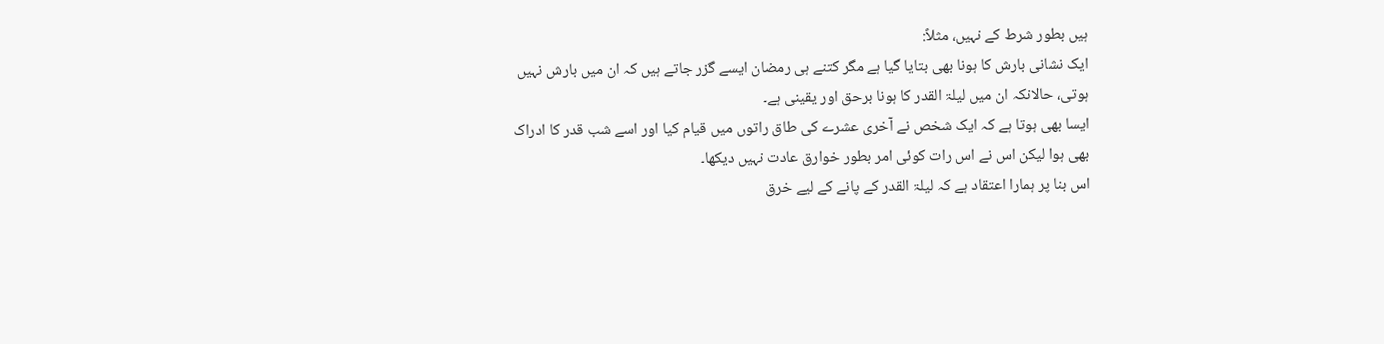ہیں بطور شرط کے نہیں، مثلاً:
ایک نشانی بارش کا ہونا بھی بتایا گیا ہے مگر کتنے ہی رمضان ایسے گزر جاتے ہیں کہ ان میں بارش نہیں ہوتی، حالانکہ ان میں لیلۃ القدر کا ہونا برحق اور یقینی ہے۔
ایسا بھی ہوتا ہے کہ ایک شخص نے آخری عشرے کی طاق راتوں میں قیام کیا اور اسے شب قدر کا ادراک بھی ہوا لیکن اس نے اس رات کوئی امر بطور خوارق عادت نہیں دیکھا۔
اس بنا پر ہمارا اعتقاد ہے کہ لیلۃ القدر کے پانے کے لیے خرق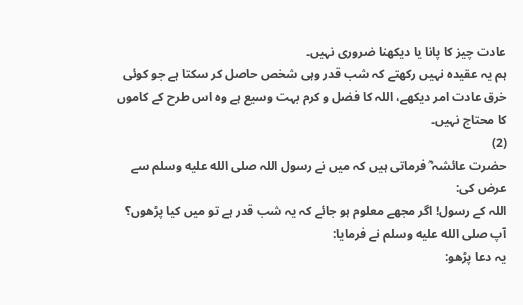عادت چیز کا پانا یا دیکھنا ضروری نہیں۔
ہم یہ عقیدہ نہیں رکھتے کہ شب قدر وہی شخص حاصل کر سکتا ہے جو کوئی خرق عادت امر دیکھے، اللہ کا فضل و کرم بہت وسیع ہے وہ اس طرح کے کاموں کا محتاج نہیں۔
(2)
حضرت عائشہ ؓ فرماتی ہیں کہ میں نے رسول اللہ صلى الله عليه وسلم سے عرض کی:
اللہ کے رسول! اگر مجھے معلوم ہو جائے کہ یہ شب قدر ہے تو میں کیا پڑھوں؟ آپ صلى الله عليه وسلم نے فرمایا:
یہ دعا پڑھو: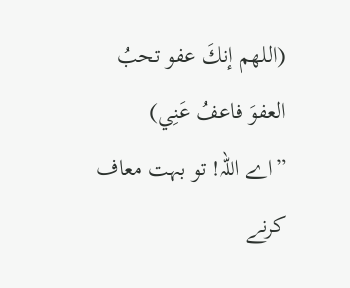(اللهم إنكَ عفو تحبُ العفوَ فاعفُ عَنِي)
”اے اللہ! تو بہت معاف کرنے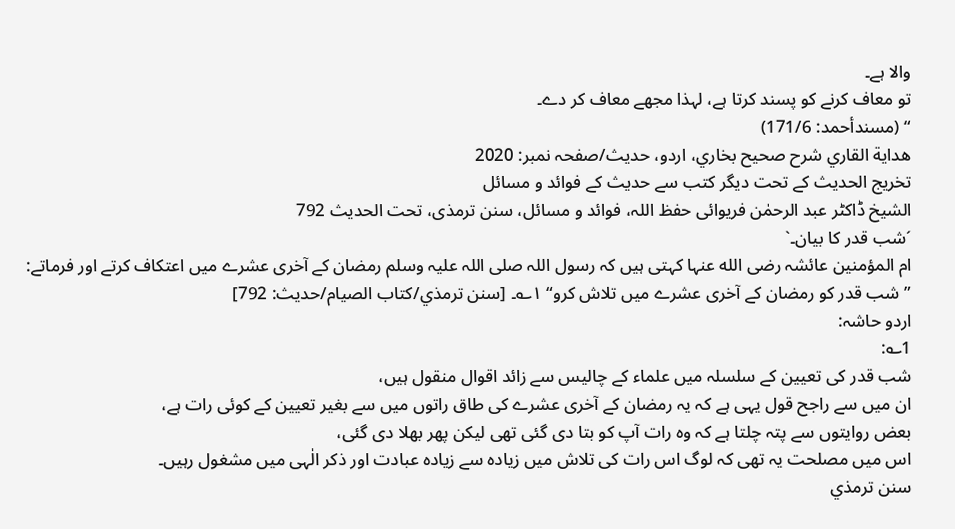والا ہے۔
تو معاف کرنے کو پسند کرتا ہے، لہذا مجھے معاف کر دے۔
“ (مسندأحمد: 171/6)
هداية القاري شرح صحيح بخاري، اردو، حدیث/صفحہ نمبر: 2020
تخریج الحدیث کے تحت دیگر کتب سے حدیث کے فوائد و مسائل
الشیخ ڈاکٹر عبد الرحمٰن فریوائی حفظ اللہ، فوائد و مسائل، سنن ترمذی، تحت الحديث 792
´شب قدر کا بیان۔`
ام المؤمنین عائشہ رضی الله عنہا کہتی ہیں کہ رسول اللہ صلی اللہ علیہ وسلم رمضان کے آخری عشرے میں اعتکاف کرتے اور فرماتے: ”شب قدر کو رمضان کے آخری عشرے میں تلاش کرو“ ۱؎۔ [سنن ترمذي/كتاب الصيام/حدیث: 792]
اردو حاشہ:
1؎:
شب قدر کی تعیین کے سلسلہ میں علماء کے چالیس سے زائد اقوال منقول ہیں،
ان میں سے راجح قول یہی ہے کہ یہ رمضان کے آخری عشرے کی طاق راتوں میں سے بغیر تعیین کے کوئی رات ہے،
بعض روایتوں سے پتہ چلتا ہے کہ وہ رات آپ کو بتا دی گئی تھی لیکن پھر بھلا دی گئی،
اس میں مصلحت یہ تھی کہ لوگ اس رات کی تلاش میں زیادہ سے زیادہ عبادت اور ذکر الٰہی میں مشغول رہیں۔
سنن ترمذي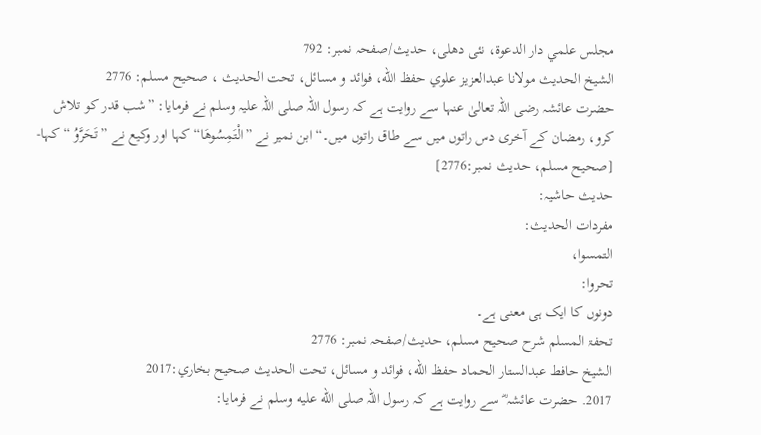مجلس علمي دار الدعوة، نئى دهلى، حدیث/صفحہ نمبر: 792
الشيخ الحديث مولانا عبدالعزيز علوي حفظ الله، فوائد و مسائل، تحت الحديث ، صحيح مسلم: 2776
حضرت عائشہ رضی اللہ تعالیٰ عنہا سے روایت ہے کہ رسول اللہ صلی اللہ علیہ وسلم نے فرمایا: ”شب قدر کو تلاش کرو، رمضان کے آخری دس راتوں میں سے طاق راتوں میں۔“ ابن نمیر نے ”الْتَمِسُوهَا“ کہا اور وکیع نے ”تَحَرَّوُ “ کہا- [صحيح مسلم، حديث نمبر:2776]
حدیث حاشیہ:
مفردات الحدیث:
التمسوا،
تحروا:
دونوں کا ایک ہی معنی ہے۔
تحفۃ المسلم شرح صحیح مسلم، حدیث/صفحہ نمبر: 2776
الشيخ حافط عبدالستار الحماد حفظ الله، فوائد و مسائل، تحت الحديث صحيح بخاري:2017
2017. حضرت عائشہ ؓ سے روایت ہے کہ رسول اللہ صلى الله عليه وسلم نے فرمایا: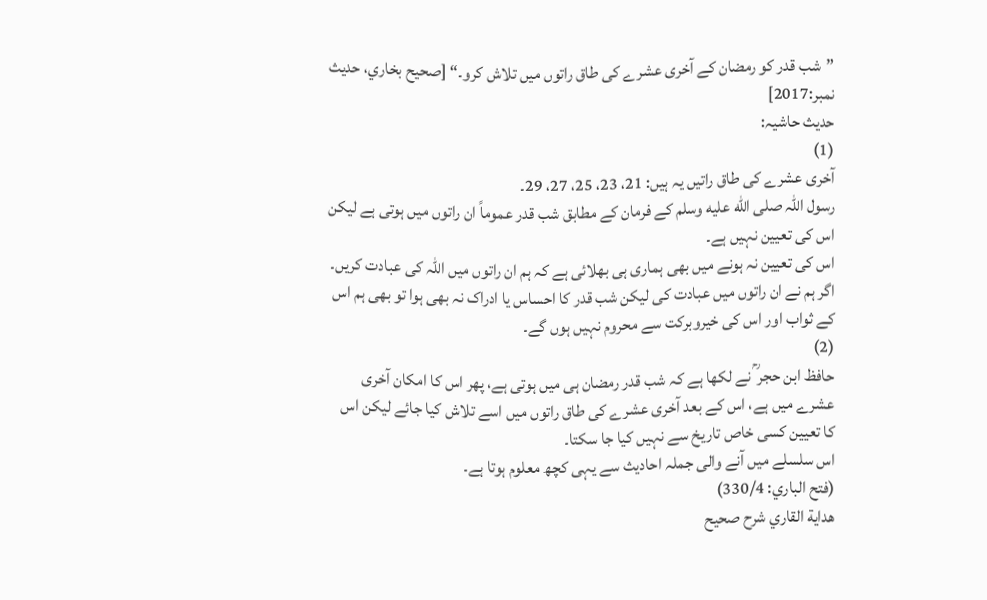”شب قدر کو رمضان کے آخری عشرے کی طاق راتوں میں تلاش کرو۔“ [صحيح بخاري، حديث نمبر:2017]
حدیث حاشیہ:
(1)
آخری عشرے کی طاق راتیں یہ ہیں: 21، 23، 25، 27، 29۔
رسول اللہ صلى الله عليه وسلم کے فرمان کے مطابق شب قدر عموماً ان راتوں میں ہوتی ہے لیکن اس کی تعیین نہیں ہے۔
اس کی تعیین نہ ہونے میں بھی ہماری ہی بھلائی ہے کہ ہم ان راتوں میں اللہ کی عبادت کریں۔
اگر ہم نے ان راتوں میں عبادت کی لیکن شب قدر کا احساس یا ادراک نہ بھی ہوا تو بھی ہم اس کے ثواب اور اس کی خیروبرکت سے محروم نہیں ہوں گے۔
(2)
حافظ ابن حجر ؒ نے لکھا ہے کہ شب قدر رمضان ہی میں ہوتی ہے، پھر اس کا امکان آخری عشرے میں ہے، اس کے بعد آخری عشرے کی طاق راتوں میں اسے تلاش کیا جائے لیکن اس کا تعیین کسی خاص تاریخ سے نہیں کیا جا سکتا۔
اس سلسلے میں آنے والی جملہ احادیث سے یہی کچھ معلوم ہوتا ہے۔
(فتح الباري: 330/4)
هداية القاري شرح صحيح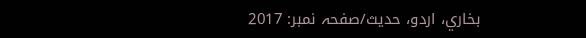بخاري، اردو، حدیث/صفحہ نمبر: 2017